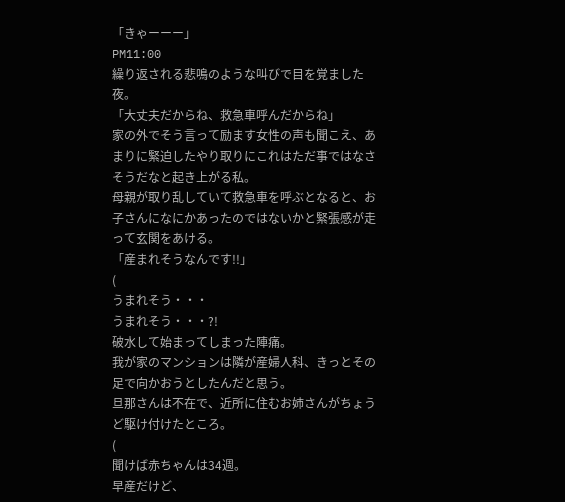「きゃーーー」
PM11:00
繰り返される悲鳴のような叫びで目を覚ました夜。
「大丈夫だからね、救急車呼んだからね」
家の外でそう言って励ます女性の声も聞こえ、あまりに緊迫したやり取りにこれはただ事ではなさそうだなと起き上がる私。
母親が取り乱していて救急車を呼ぶとなると、お子さんになにかあったのではないかと緊張感が走って玄関をあける。
「産まれそうなんです!!」
(
うまれそう・・・
うまれそう・・・?!
破水して始まってしまった陣痛。
我が家のマンションは隣が産婦人科、きっとその足で向かおうとしたんだと思う。
旦那さんは不在で、近所に住むお姉さんがちょうど駆け付けたところ。
(
聞けば赤ちゃんは34週。
早産だけど、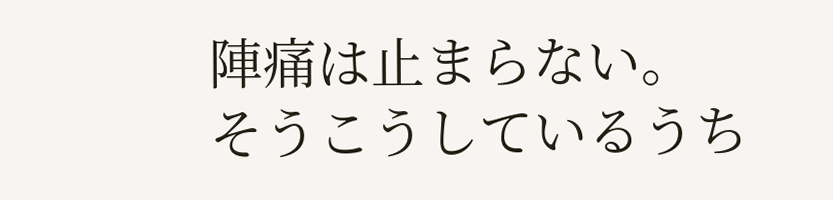陣痛は止まらない。
そうこうしているうち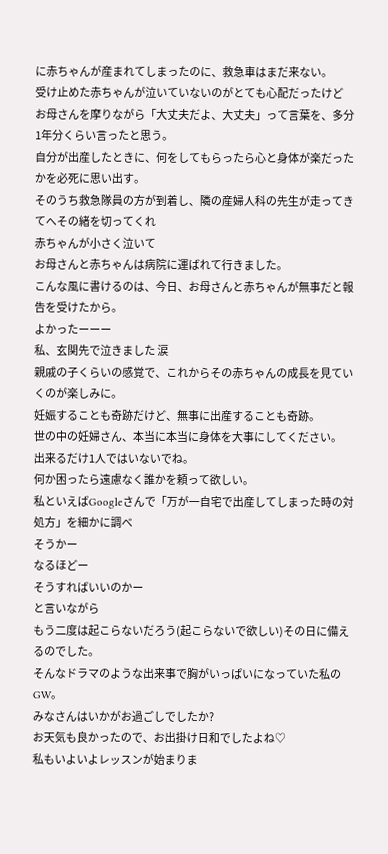に赤ちゃんが産まれてしまったのに、救急車はまだ来ない。
受け止めた赤ちゃんが泣いていないのがとても心配だったけど
お母さんを摩りながら「大丈夫だよ、大丈夫」って言葉を、多分1年分くらい言ったと思う。
自分が出産したときに、何をしてもらったら心と身体が楽だったかを必死に思い出す。
そのうち救急隊員の方が到着し、隣の産婦人科の先生が走ってきてへその緒を切ってくれ
赤ちゃんが小さく泣いて
お母さんと赤ちゃんは病院に運ばれて行きました。
こんな風に書けるのは、今日、お母さんと赤ちゃんが無事だと報告を受けたから。
よかったーーー
私、玄関先で泣きました 涙
親戚の子くらいの感覚で、これからその赤ちゃんの成長を見ていくのが楽しみに。
妊娠することも奇跡だけど、無事に出産することも奇跡。
世の中の妊婦さん、本当に本当に身体を大事にしてください。
出来るだけ1人ではいないでね。
何か困ったら遠慮なく誰かを頼って欲しい。
私といえばGoogleさんで「万が一自宅で出産してしまった時の対処方」を細かに調べ
そうかー
なるほどー
そうすればいいのかー
と言いながら
もう二度は起こらないだろう(起こらないで欲しい)その日に備えるのでした。
そんなドラマのような出来事で胸がいっぱいになっていた私のGW。
みなさんはいかがお過ごしでしたか?
お天気も良かったので、お出掛け日和でしたよね♡
私もいよいよレッスンが始まりま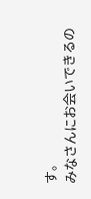す。
みなさんにお会いできるの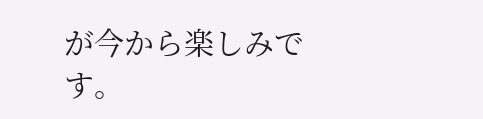が今から楽しみです。